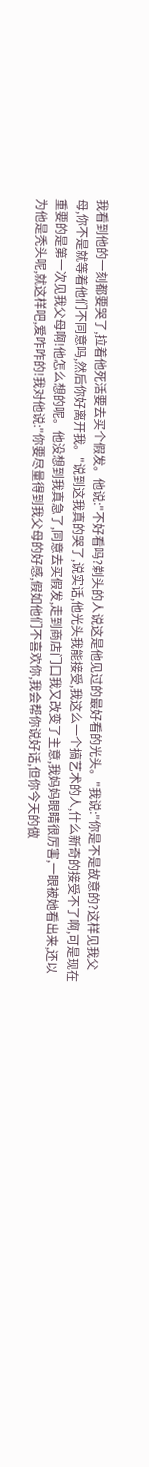我看到他的一刻都要哭了,拉着他死活要去买个假发。他说:"不好看吗?剃头的人说这是他见过的最好看的光头。"我说:"你是不是故意的?这样见我父母,你不是就等着他们不同意吗,然后你好离开我。"说到这我真的哭了,说实话,他光头我能接受,我这么一个搞艺术的人,什么新奇的接受不了啊,可是现在重要的是第一次见我父母啊!他怎么想的呢。他没想到我真急了,同意去买假发,走到商店门口我又改变了主意,我妈妈眼睛很厉害,一眼被她看出来,还以为他是秃头呢,就这样吧,爱咋咋的!我对他说:"你要尽量得到我父母的好感,假如他们不喜欢你,我会帮你说好话,但你今天的做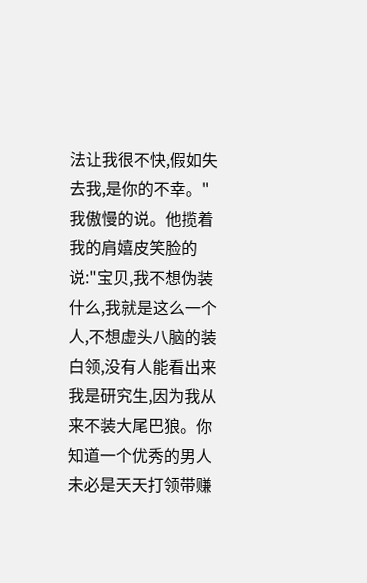法让我很不快,假如失去我,是你的不幸。"我傲慢的说。他揽着我的肩嬉皮笑脸的说:"宝贝,我不想伪装什么,我就是这么一个人,不想虚头八脑的装白领,没有人能看出来我是研究生,因为我从来不装大尾巴狼。你知道一个优秀的男人未必是天天打领带赚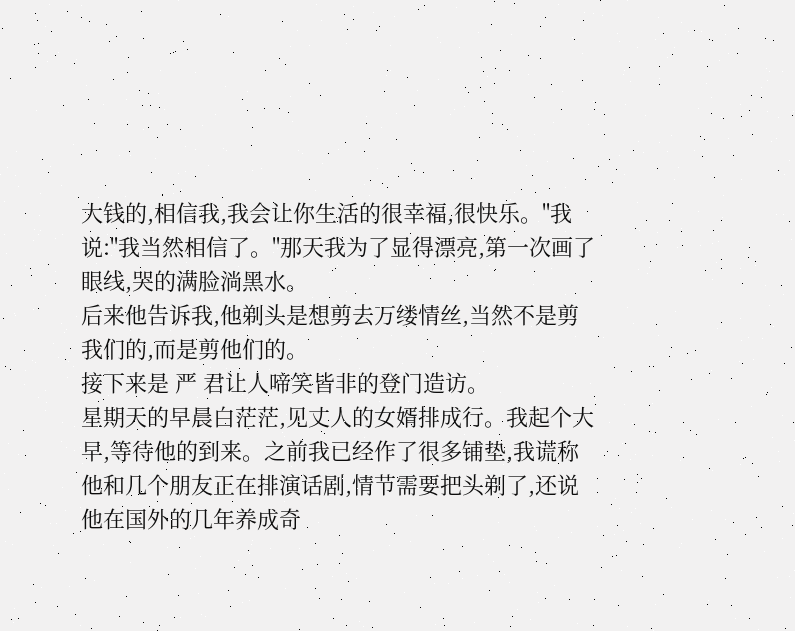大钱的,相信我,我会让你生活的很幸福,很快乐。"我说:"我当然相信了。"那天我为了显得漂亮,第一次画了眼线,哭的满脸淌黑水。
后来他告诉我,他剃头是想剪去万缕情丝,当然不是剪我们的,而是剪他们的。
接下来是 严 君让人啼笑皆非的登门造访。
星期天的早晨白茫茫,见丈人的女婿排成行。我起个大早,等待他的到来。之前我已经作了很多铺垫,我谎称他和几个朋友正在排演话剧,情节需要把头剃了,还说他在国外的几年养成奇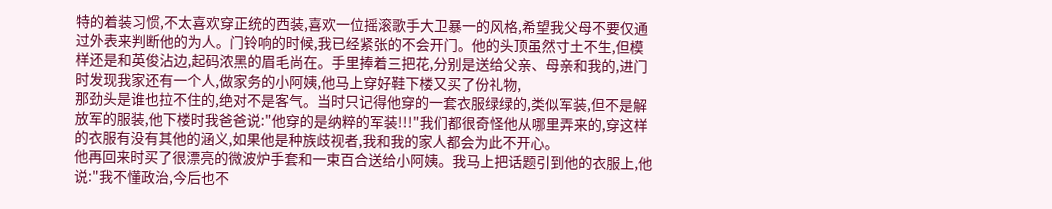特的着装习惯,不太喜欢穿正统的西装,喜欢一位摇滚歌手大卫暴一的风格,希望我父母不要仅通过外表来判断他的为人。门铃响的时候,我已经紧张的不会开门。他的头顶虽然寸土不生,但模样还是和英俊沾边,起码浓黑的眉毛尚在。手里捧着三把花,分别是送给父亲、母亲和我的,进门时发现我家还有一个人,做家务的小阿姨,他马上穿好鞋下楼又买了份礼物,
那劲头是谁也拉不住的,绝对不是客气。当时只记得他穿的一套衣服绿绿的,类似军装,但不是解放军的服装,他下楼时我爸爸说:"他穿的是纳粹的军装!!!"我们都很奇怪他从哪里弄来的,穿这样的衣服有没有其他的涵义,如果他是种族歧视者,我和我的家人都会为此不开心。
他再回来时买了很漂亮的微波炉手套和一束百合送给小阿姨。我马上把话题引到他的衣服上,他说:"我不懂政治,今后也不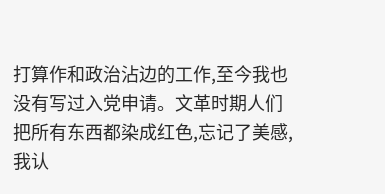打算作和政治沾边的工作,至今我也没有写过入党申请。文革时期人们把所有东西都染成红色,忘记了美感,我认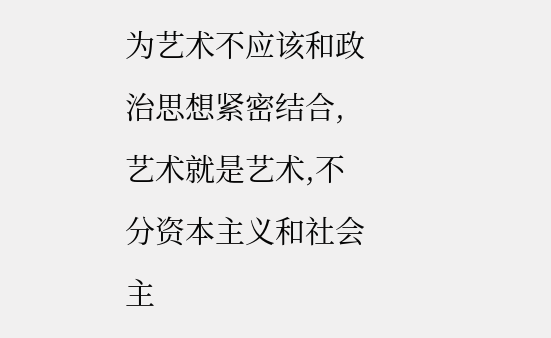为艺术不应该和政治思想紧密结合,艺术就是艺术,不分资本主义和社会主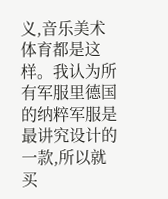义,音乐美术体育都是这样。我认为所有军服里德国的纳粹军服是最讲究设计的一款,所以就买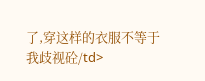了,穿这样的衣服不等于我歧视砼/td>